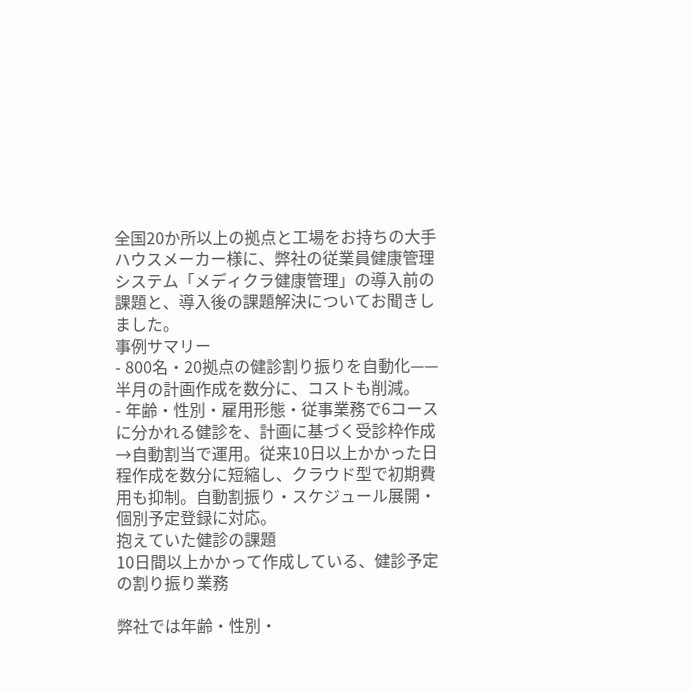全国20か所以上の拠点と工場をお持ちの大手ハウスメーカー様に、弊社の従業員健康管理システム「メディクラ健康管理」の導入前の課題と、導入後の課題解決についてお聞きしました。
事例サマリー
- 800名・20拠点の健診割り振りを自動化——半月の計画作成を数分に、コストも削減。
- 年齢・性別・雇用形態・従事業務で6コースに分かれる健診を、計画に基づく受診枠作成→自動割当で運用。従来10日以上かかった日程作成を数分に短縮し、クラウド型で初期費用も抑制。自動割振り・スケジュール展開・個別予定登録に対応。
抱えていた健診の課題
10日間以上かかって作成している、健診予定の割り振り業務

弊社では年齢・性別・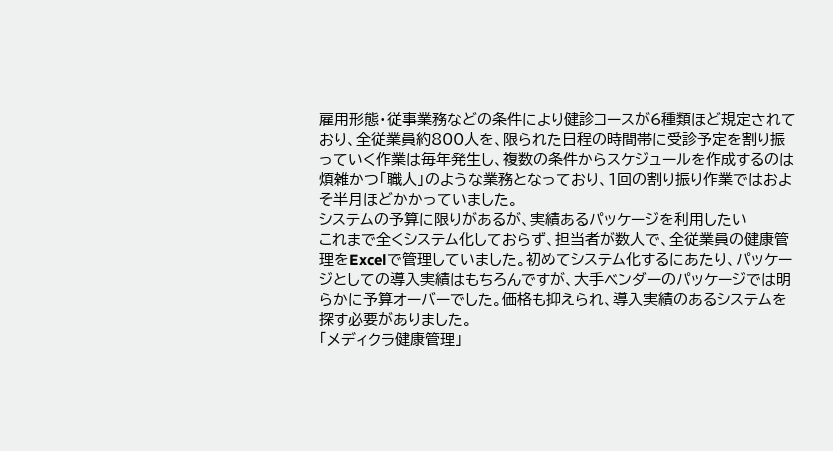雇用形態・従事業務などの条件により健診コースが6種類ほど規定されており、全従業員約800人を、限られた日程の時間帯に受診予定を割り振っていく作業は毎年発生し、複数の条件からスケジュールを作成するのは煩雑かつ「職人」のような業務となっており、1回の割り振り作業ではおよそ半月ほどかかっていました。
システムの予算に限りがあるが、実績あるパッケージを利用したい
これまで全くシステム化しておらず、担当者が数人で、全従業員の健康管理をExcelで管理していました。初めてシステム化するにあたり、パッケージとしての導入実績はもちろんですが、大手ベンダーのパッケージでは明らかに予算オーバーでした。価格も抑えられ、導入実績のあるシステムを探す必要がありました。
「メディクラ健康管理」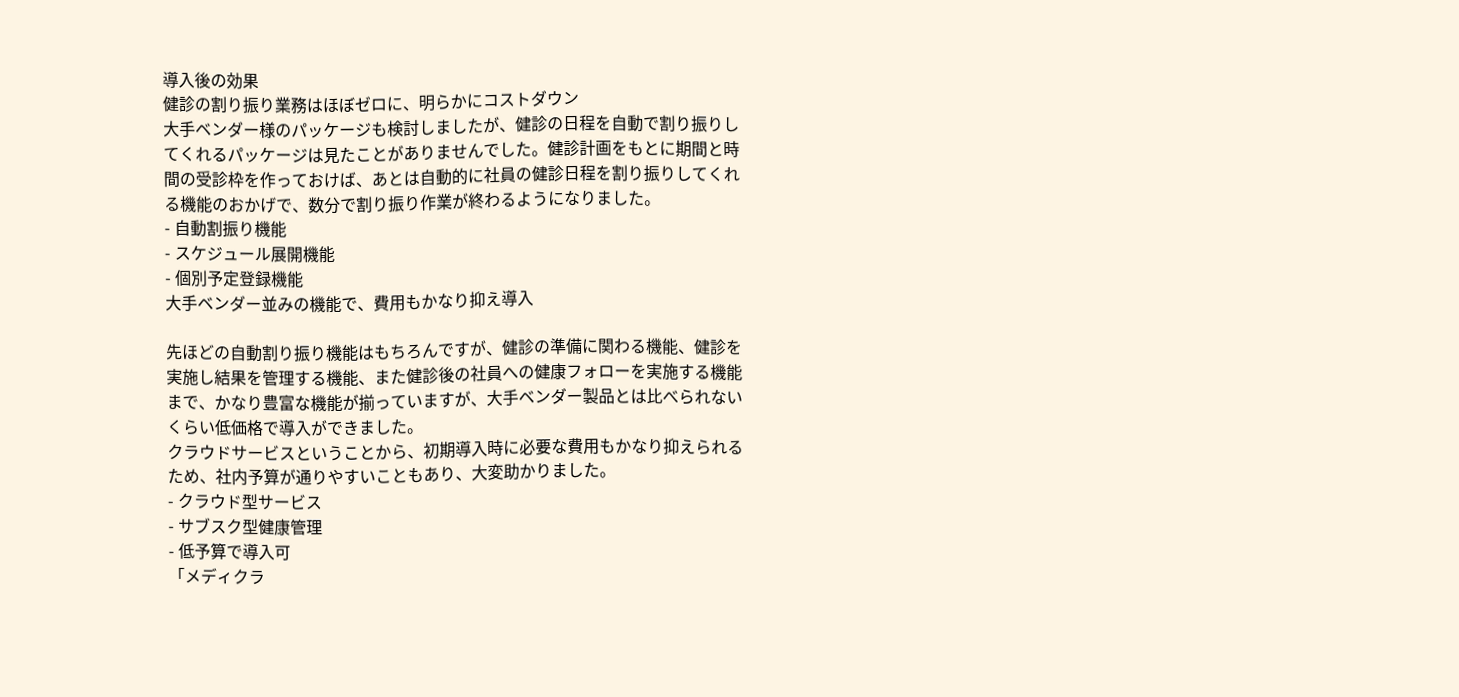導入後の効果
健診の割り振り業務はほぼゼロに、明らかにコストダウン
大手ベンダー様のパッケージも検討しましたが、健診の日程を自動で割り振りしてくれるパッケージは見たことがありませんでした。健診計画をもとに期間と時間の受診枠を作っておけば、あとは自動的に社員の健診日程を割り振りしてくれる機能のおかげで、数分で割り振り作業が終わるようになりました。
- 自動割振り機能
- スケジュール展開機能
- 個別予定登録機能
大手ベンダー並みの機能で、費用もかなり抑え導入

先ほどの自動割り振り機能はもちろんですが、健診の準備に関わる機能、健診を実施し結果を管理する機能、また健診後の社員への健康フォローを実施する機能まで、かなり豊富な機能が揃っていますが、大手ベンダー製品とは比べられないくらい低価格で導入ができました。
クラウドサービスということから、初期導入時に必要な費用もかなり抑えられるため、社内予算が通りやすいこともあり、大変助かりました。
- クラウド型サービス
- サブスク型健康管理
- 低予算で導入可
「メディクラ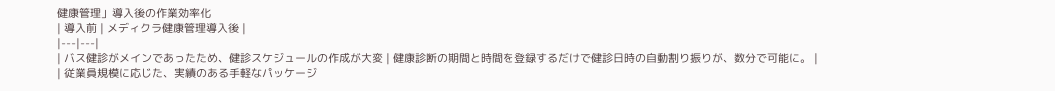健康管理」導入後の作業効率化
| 導入前 | メディクラ健康管理導入後 |
|---|---|
| バス健診がメインであったため、健診スケジュールの作成が大変 | 健康診断の期間と時間を登録するだけで健診日時の自動割り振りが、数分で可能に。 |
| 従業員規模に応じた、実績のある手軽なパッケージ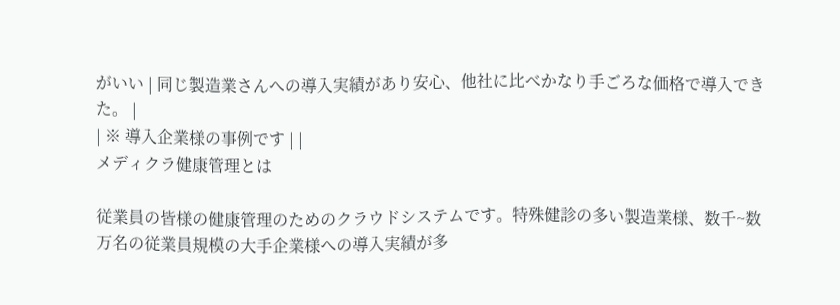がいい | 同じ製造業さんへの導入実績があり安心、他社に比べかなり手ごろな価格で導入できた。 |
| ※ 導入企業様の事例です | |
メディクラ健康管理とは

従業員の皆様の健康管理のためのクラウドシステムです。特殊健診の多い製造業様、数千~数万名の従業員規模の大手企業様への導入実績が多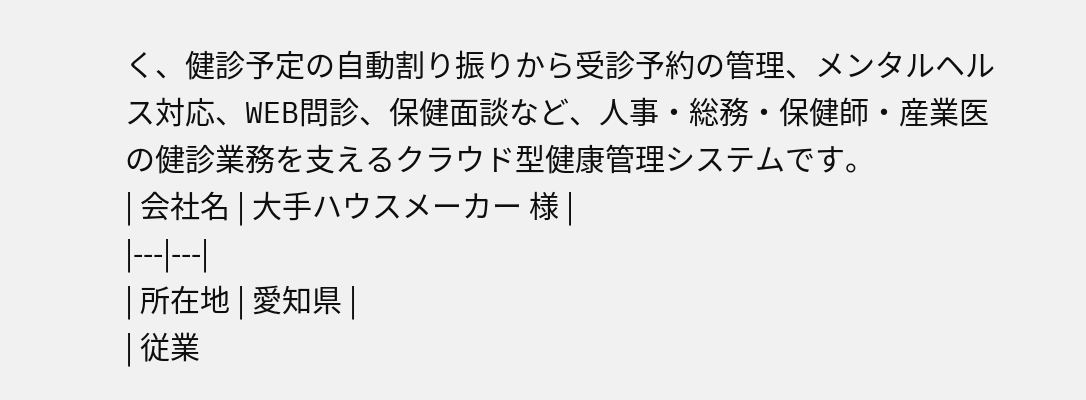く、健診予定の自動割り振りから受診予約の管理、メンタルヘルス対応、WEB問診、保健面談など、人事・総務・保健師・産業医の健診業務を支えるクラウド型健康管理システムです。
| 会社名 | 大手ハウスメーカー 様 |
|---|---|
| 所在地 | 愛知県 |
| 従業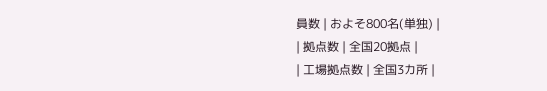員数 | およそ800名(単独) |
| 拠点数 | 全国20拠点 |
| 工場拠点数 | 全国3カ所 |